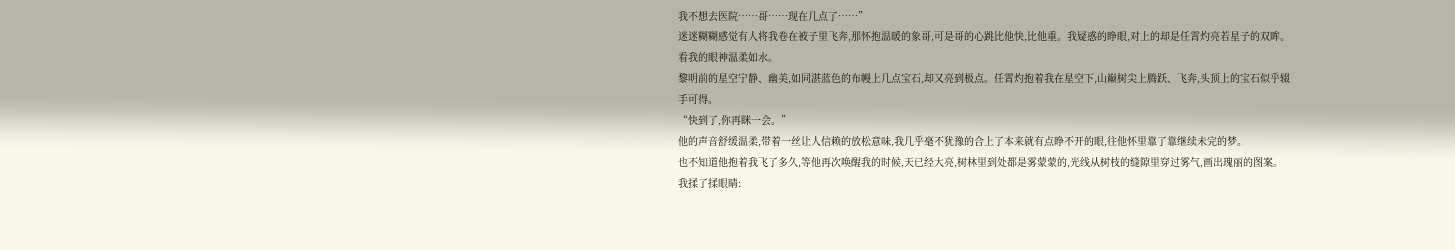我不想去医院……哥……现在几点了……”
迷迷糊糊感觉有人将我卷在被子里飞奔,那怀抱温暖的象哥,可是哥的心跳比他快,比他重。我疑惑的睁眼,对上的却是任霄灼亮若星子的双眸。看我的眼神温柔如水。
黎明前的星空宁静、幽美,如同湛蓝色的布幔上几点宝石,却又亮到极点。任霄灼抱着我在星空下,山巅树尖上腾跃、飞奔,头顶上的宝石似乎辍手可得。
“快到了,你再眯一会。”
他的声音舒缓温柔,带着一丝让人信赖的放松意味,我几乎毫不犹豫的合上了本来就有点睁不开的眼,往他怀里靠了靠继续未完的梦。
也不知道他抱着我飞了多久,等他再次唤醒我的时候,天已经大亮,树林里到处都是雾蒙蒙的,光线从树枝的缝隙里穿过雾气,画出瑰丽的图案。
我揉了揉眼睛: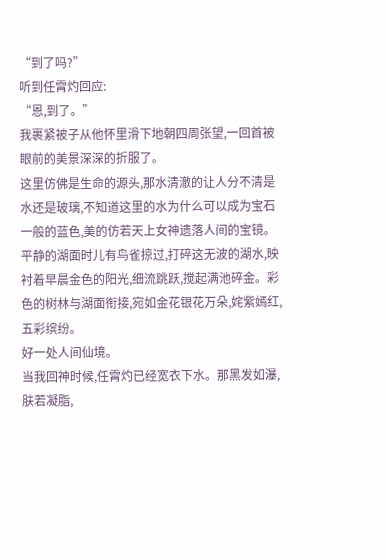“到了吗?”
听到任霄灼回应:
“恩,到了。”
我裹紧被子从他怀里滑下地朝四周张望,一回首被眼前的美景深深的折服了。
这里仿佛是生命的源头,那水清澈的让人分不清是水还是玻璃,不知道这里的水为什么可以成为宝石一般的蓝色,美的仿若天上女神遗落人间的宝镜。平静的湖面时儿有鸟雀掠过,打碎这无波的湖水,映衬着早晨金色的阳光,细流跳跃,搅起满池碎金。彩色的树林与湖面衔接,宛如金花银花万朵,姹紫嫣红,五彩缤纷。
好一处人间仙境。
当我回神时候,任霄灼已经宽衣下水。那黑发如瀑,肤若凝脂,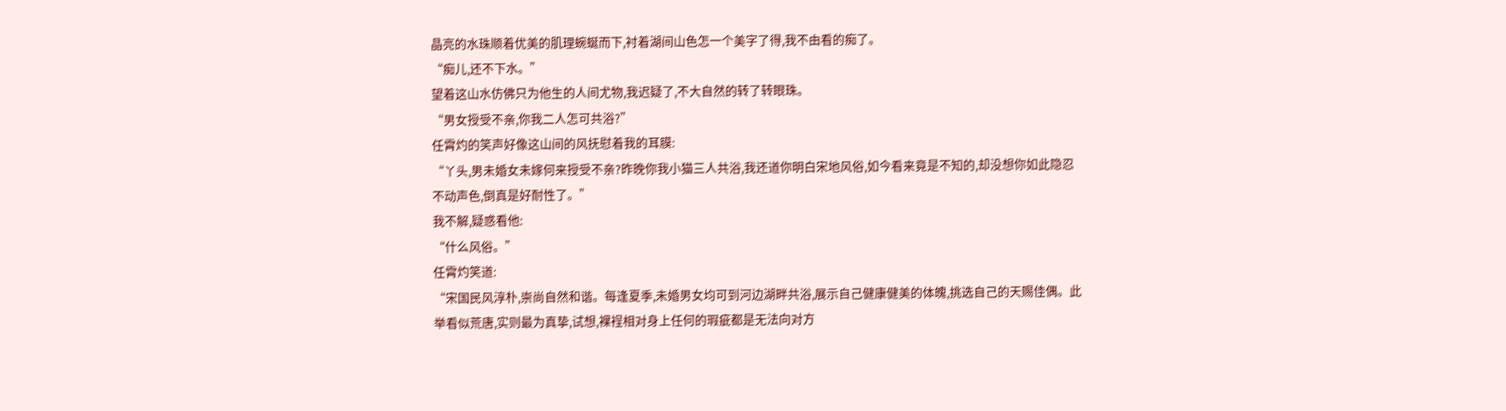晶亮的水珠顺着优美的肌理蜿蜒而下,衬着湖间山色怎一个美字了得,我不由看的痴了。
“痴儿,还不下水。”
望着这山水仿佛只为他生的人间尤物,我迟疑了,不大自然的转了转眼珠。
“男女授受不亲,你我二人怎可共浴?”
任霄灼的笑声好像这山间的风抚慰着我的耳膜:
“丫头,男未婚女未嫁何来授受不亲?昨晚你我小猫三人共浴,我还道你明白宋地风俗,如今看来竟是不知的,却没想你如此隐忍不动声色,倒真是好耐性了。”
我不解,疑惑看他:
“什么风俗。”
任霄灼笑道:
“宋国民风淳朴,崇尚自然和谐。每逢夏季,未婚男女均可到河边湖畔共浴,展示自己健康健美的体魄,挑选自己的天赐佳偶。此举看似荒唐,实则最为真挚,试想,裸裎相对身上任何的瑕疵都是无法向对方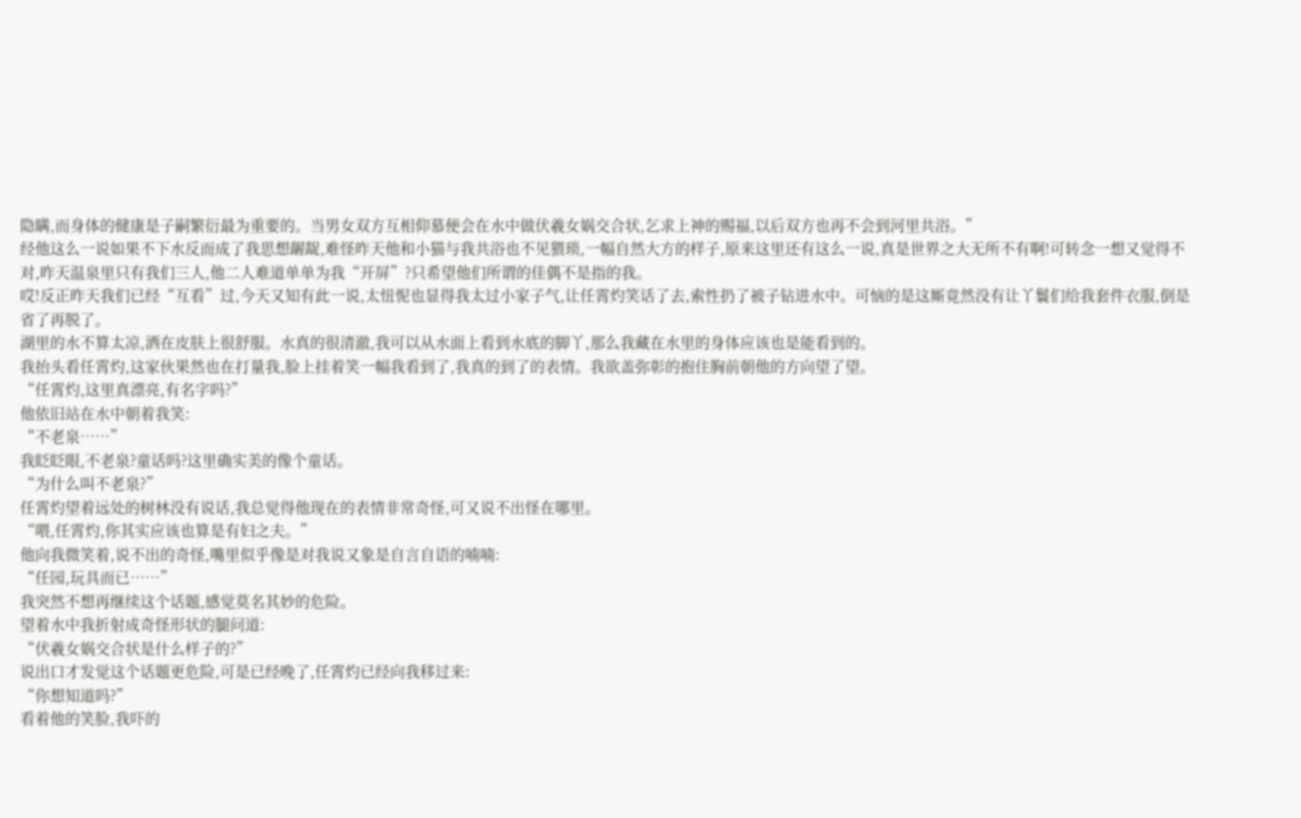隐瞒,而身体的健康是子嗣繁衍最为重要的。当男女双方互相仰慕便会在水中做伏羲女娲交合状,乞求上神的赐福,以后双方也再不会到河里共浴。”
经他这么一说如果不下水反而成了我思想龌龊,难怪昨天他和小猫与我共浴也不见猥琐,一幅自然大方的样子,原来这里还有这么一说,真是世界之大无所不有啊!可转念一想又觉得不对,昨天温泉里只有我们三人,他二人难道单单为我“开屏”?只希望他们所谓的佳偶不是指的我。
哎!反正昨天我们已经“互看”过,今天又知有此一说,太忸怩也显得我太过小家子气,让任霄灼笑话了去,索性扔了被子钻进水中。可恼的是这厮竟然没有让丫鬟们给我套件衣服,倒是省了再脱了。
湖里的水不算太凉,洒在皮肤上很舒服。水真的很清澈,我可以从水面上看到水底的脚丫,那么我藏在水里的身体应该也是能看到的。
我抬头看任霄灼,这家伙果然也在打量我,脸上挂着笑一幅我看到了,我真的到了的表情。我欲盖弥彰的抱住胸前朝他的方向望了望。
“任霄灼,这里真漂亮,有名字吗?”
他依旧站在水中朝着我笑:
“不老泉……”
我眨眨眼,不老泉?童话吗?这里确实美的像个童话。
“为什么叫不老泉?”
任霄灼望着远处的树林没有说话,我总觉得他现在的表情非常奇怪,可又说不出怪在哪里。
“喂,任霄灼,你其实应该也算是有妇之夫。”
他向我微笑着,说不出的奇怪,嘴里似乎像是对我说又象是自言自语的喃喃:
“任园,玩具而已……”
我突然不想再继续这个话题,感觉莫名其妙的危险。
望着水中我折射成奇怪形状的腿问道:
“伏羲女娲交合状是什么样子的?”
说出口才发觉这个话题更危险,可是已经晚了,任霄灼已经向我移过来:
“你想知道吗?”
看着他的笑脸,我吓的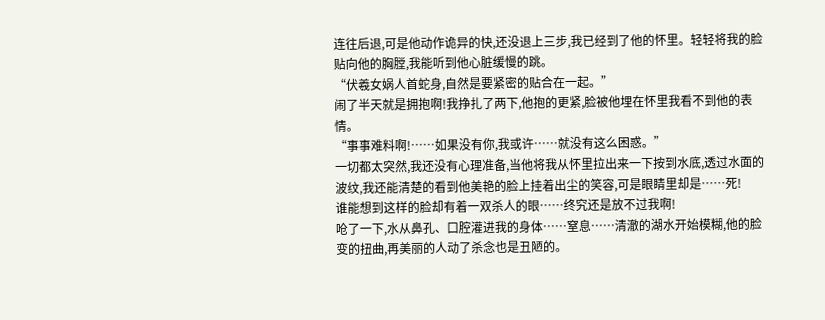连往后退,可是他动作诡异的快,还没退上三步,我已经到了他的怀里。轻轻将我的脸贴向他的胸膛,我能听到他心脏缓慢的跳。
“伏羲女娲人首蛇身,自然是要紧密的贴合在一起。”
闹了半天就是拥抱啊!我挣扎了两下,他抱的更紧,脸被他埋在怀里我看不到他的表情。
“事事难料啊!……如果没有你,我或许……就没有这么困惑。”
一切都太突然,我还没有心理准备,当他将我从怀里拉出来一下按到水底,透过水面的波纹,我还能清楚的看到他美艳的脸上挂着出尘的笑容,可是眼睛里却是……死!
谁能想到这样的脸却有着一双杀人的眼……终究还是放不过我啊!
呛了一下,水从鼻孔、口腔灌进我的身体……窒息……清澈的湖水开始模糊,他的脸变的扭曲,再美丽的人动了杀念也是丑陋的。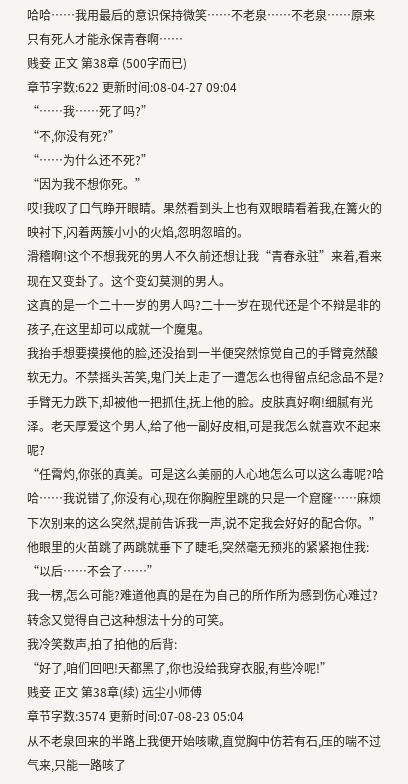哈哈……我用最后的意识保持微笑……不老泉……不老泉……原来只有死人才能永保青春啊……
贱妾 正文 第38章 (500字而已)
章节字数:622 更新时间:08-04-27 09:04
“……我……死了吗?”
“不,你没有死?”
“……为什么还不死?”
“因为我不想你死。”
哎!我叹了口气睁开眼睛。果然看到头上也有双眼睛看着我,在篝火的映衬下,闪着两簇小小的火焰,忽明忽暗的。
滑稽啊!这个不想我死的男人不久前还想让我“青春永驻”来着,看来现在又变卦了。这个变幻莫测的男人。
这真的是一个二十一岁的男人吗?二十一岁在现代还是个不辩是非的孩子,在这里却可以成就一个魔鬼。
我抬手想要摸摸他的脸,还没抬到一半便突然惊觉自己的手臂竟然酸软无力。不禁摇头苦笑,鬼门关上走了一遭怎么也得留点纪念品不是?
手臂无力跌下,却被他一把抓住,抚上他的脸。皮肤真好啊!细腻有光泽。老天厚爱这个男人,给了他一副好皮相,可是我怎么就喜欢不起来呢?
“任霄灼,你张的真美。可是这么美丽的人心地怎么可以这么毒呢?哈哈……我说错了,你没有心,现在你胸腔里跳的只是一个窟窿……麻烦下次别来的这么突然,提前告诉我一声,说不定我会好好的配合你。”
他眼里的火苗跳了两跳就垂下了睫毛,突然毫无预兆的紧紧抱住我:
“以后……不会了……”
我一楞,怎么可能?难道他真的是在为自己的所作所为感到伤心难过?转念又觉得自己这种想法十分的可笑。
我冷笑数声,拍了拍他的后背:
“好了,咱们回吧!天都黑了,你也没给我穿衣服,有些冷呢!”
贱妾 正文 第38章(续) 远尘小师傅
章节字数:3574 更新时间:07-08-23 05:04
从不老泉回来的半路上我便开始咳嗽,直觉胸中仿若有石,压的喘不过气来,只能一路咳了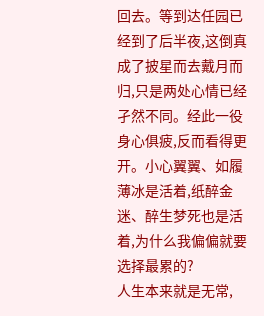回去。等到达任园已经到了后半夜,这倒真成了披星而去戴月而归,只是两处心情已经孑然不同。经此一役身心俱疲,反而看得更开。小心翼翼、如履薄冰是活着,纸醉金迷、醉生梦死也是活着,为什么我偏偏就要选择最累的?
人生本来就是无常,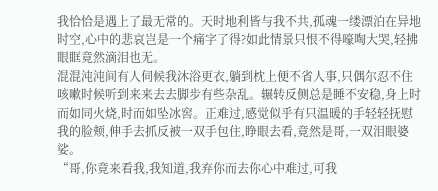我恰恰是遇上了最无常的。天时地利皆与我不共,孤魂一缕漂泊在异地时空,心中的悲哀岂是一个痛字了得?如此情景只恨不得嚎啕大哭,轻拂眼眶竟然滴泪也无。
混混沌沌间有人伺候我沐浴更衣,躺到枕上便不省人事,只偶尔忍不住咳嗽时候听到来来去去脚步有些杂乱。辗转反侧总是睡不安稳,身上时而如同火烧,时而如坠冰窖。正难过,感觉似乎有只温暖的手轻轻抚慰我的脸颊,伸手去抓反被一双手包住,睁眼去看,竟然是哥,一双泪眼婆娑。
“哥,你竟来看我,我知道,我弃你而去你心中难过,可我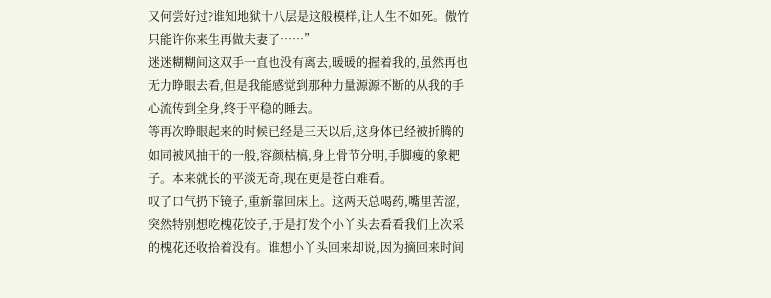又何尝好过?谁知地狱十八层是这般模样,让人生不如死。傲竹只能许你来生再做夫妻了……”
迷迷糊糊间这双手一直也没有离去,暖暖的握着我的,虽然再也无力睁眼去看,但是我能感觉到那种力量源源不断的从我的手心流传到全身,终于平稳的睡去。
等再次睁眼起来的时候已经是三天以后,这身体已经被折腾的如同被风抽干的一般,容颜枯槁,身上骨节分明,手脚瘦的象耙子。本来就长的平淡无奇,现在更是苍白难看。
叹了口气扔下镜子,重新靠回床上。这两天总喝药,嘴里苦涩,突然特别想吃槐花饺子,于是打发个小丫头去看看我们上次采的槐花还收拾着没有。谁想小丫头回来却说,因为摘回来时间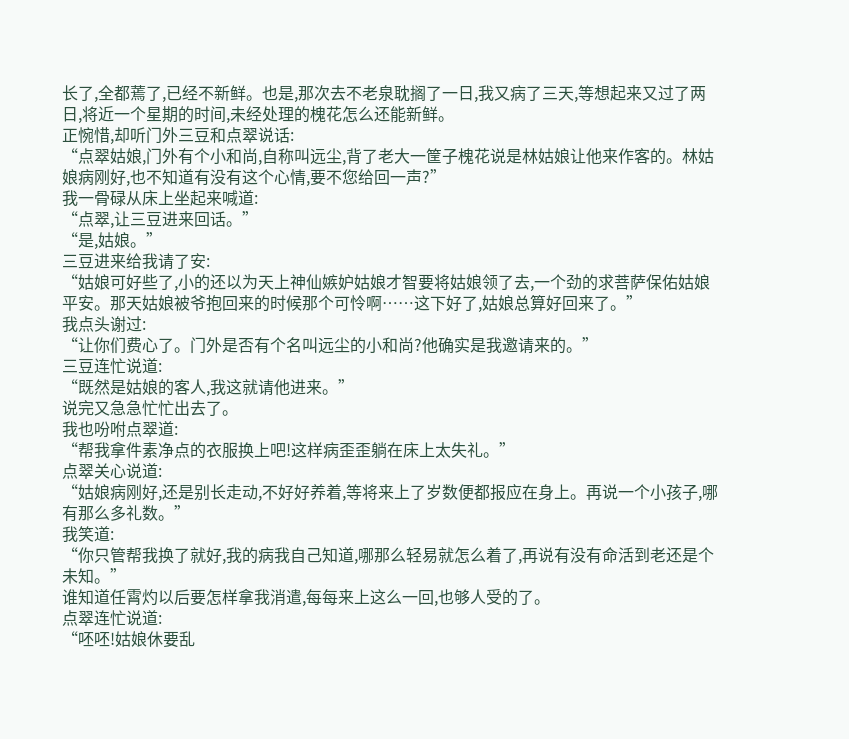长了,全都蔫了,已经不新鲜。也是,那次去不老泉耽搁了一日,我又病了三天,等想起来又过了两日,将近一个星期的时间,未经处理的槐花怎么还能新鲜。
正惋惜,却听门外三豆和点翠说话:
“点翠姑娘,门外有个小和尚,自称叫远尘,背了老大一筐子槐花说是林姑娘让他来作客的。林姑娘病刚好,也不知道有没有这个心情,要不您给回一声?”
我一骨碌从床上坐起来喊道:
“点翠,让三豆进来回话。”
“是,姑娘。”
三豆进来给我请了安:
“姑娘可好些了,小的还以为天上神仙嫉妒姑娘才智要将姑娘领了去,一个劲的求菩萨保佑姑娘平安。那天姑娘被爷抱回来的时候那个可怜啊……这下好了,姑娘总算好回来了。”
我点头谢过:
“让你们费心了。门外是否有个名叫远尘的小和尚?他确实是我邀请来的。”
三豆连忙说道:
“既然是姑娘的客人,我这就请他进来。”
说完又急急忙忙出去了。
我也吩咐点翠道:
“帮我拿件素净点的衣服换上吧!这样病歪歪躺在床上太失礼。”
点翠关心说道:
“姑娘病刚好,还是别长走动,不好好养着,等将来上了岁数便都报应在身上。再说一个小孩子,哪有那么多礼数。”
我笑道:
“你只管帮我换了就好,我的病我自己知道,哪那么轻易就怎么着了,再说有没有命活到老还是个未知。”
谁知道任霄灼以后要怎样拿我消遣,每每来上这么一回,也够人受的了。
点翠连忙说道:
“呸呸!姑娘休要乱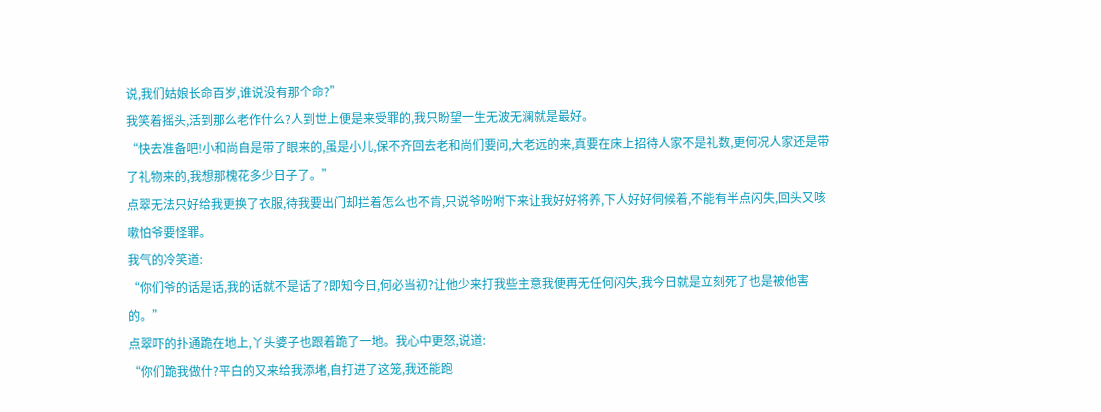说,我们姑娘长命百岁,谁说没有那个命?”
我笑着摇头,活到那么老作什么?人到世上便是来受罪的,我只盼望一生无波无澜就是最好。
“快去准备吧!小和尚自是带了眼来的,虽是小儿,保不齐回去老和尚们要问,大老远的来,真要在床上招待人家不是礼数,更何况人家还是带了礼物来的,我想那槐花多少日子了。”
点翠无法只好给我更换了衣服,待我要出门却拦着怎么也不肯,只说爷吩咐下来让我好好将养,下人好好伺候着,不能有半点闪失,回头又咳嗽怕爷要怪罪。
我气的冷笑道:
“你们爷的话是话,我的话就不是话了?即知今日,何必当初?让他少来打我些主意我便再无任何闪失,我今日就是立刻死了也是被他害的。”
点翠吓的扑通跪在地上,丫头婆子也跟着跪了一地。我心中更怒,说道:
“你们跪我做什?平白的又来给我添堵,自打进了这笼,我还能跑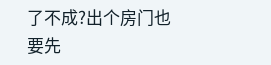了不成?出个房门也要先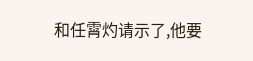和任霄灼请示了,他要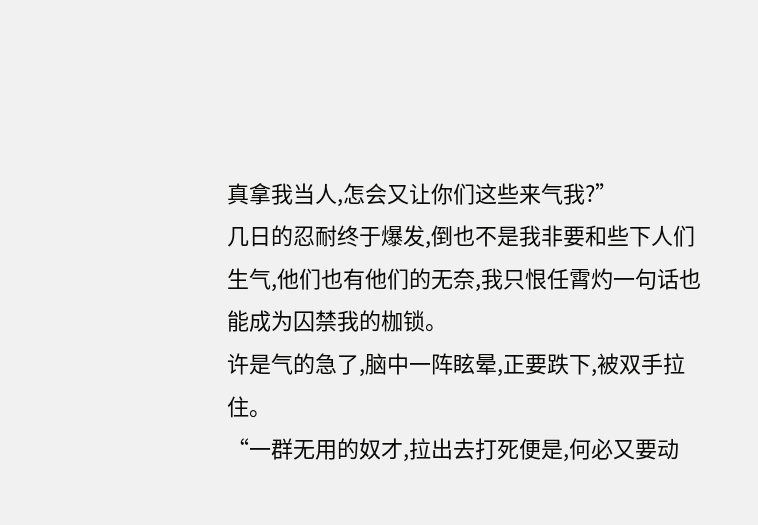真拿我当人,怎会又让你们这些来气我?”
几日的忍耐终于爆发,倒也不是我非要和些下人们生气,他们也有他们的无奈,我只恨任霄灼一句话也能成为囚禁我的枷锁。
许是气的急了,脑中一阵眩晕,正要跌下,被双手拉住。
“一群无用的奴才,拉出去打死便是,何必又要动